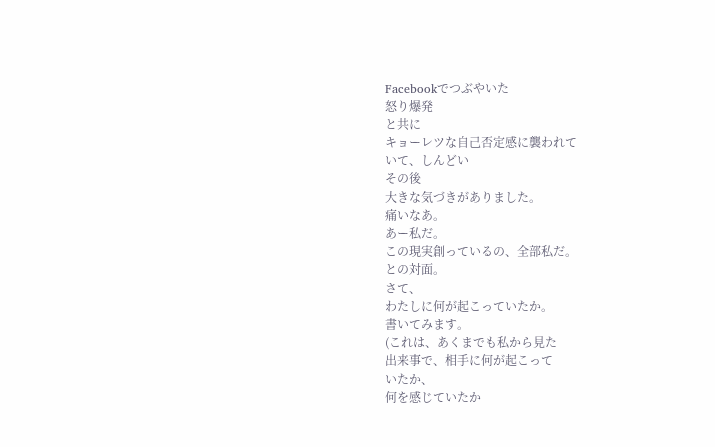Facebookでつぶやいた
怒り爆発
と共に
キョーレツな自己否定感に襲われて
いて、しんどい
その後
大きな気づきがありました。
痛いなあ。
あー私だ。
この現実創っているの、全部私だ。
との対面。
さて、
わたしに何が起こっていたか。
書いてみます。
(これは、あくまでも私から見た
出来事で、相手に何が起こって
いたか、
何を感じていたか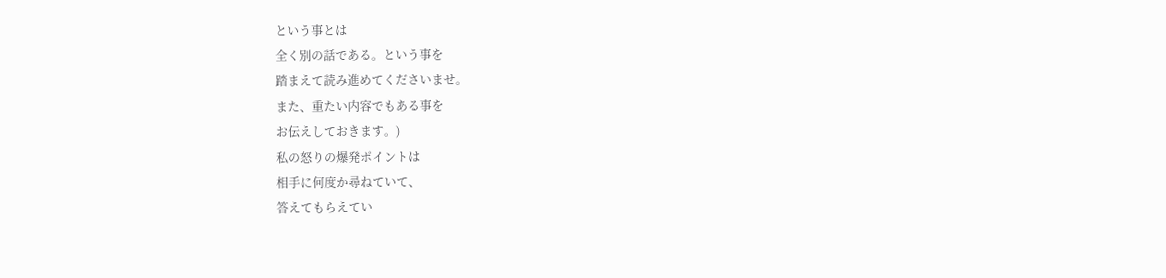という事とは
全く別の話である。という事を
踏まえて読み進めてくださいませ。
また、重たい内容でもある事を
お伝えしておきます。)
私の怒りの爆発ポイントは
相手に何度か尋ねていて、
答えてもらえてい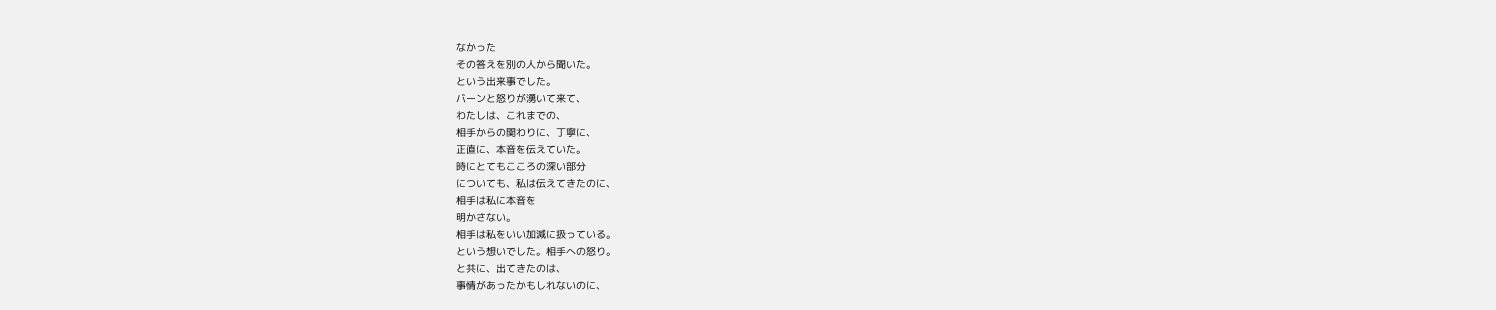なかった
その答えを別の人から聞いた。
という出来事でした。
バーンと怒りが湧いて来て、
わたしは、これまでの、
相手からの関わりに、丁寧に、
正直に、本音を伝えていた。
時にとてもこころの深い部分
についても、私は伝えてきたのに、
相手は私に本音を
明かさない。
相手は私をいい加減に扱っている。
という想いでした。相手への怒り。
と共に、出てきたのは、
事情があったかもしれないのに、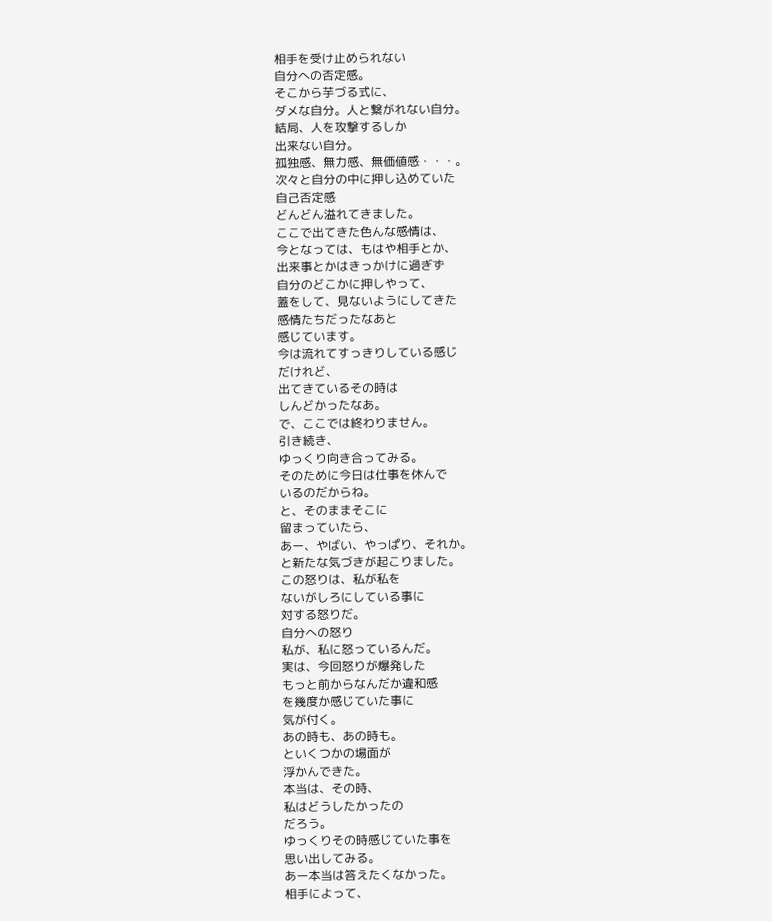相手を受け止められない
自分への否定感。
そこから芋づる式に、
ダメな自分。人と繋がれない自分。
結局、人を攻撃するしか
出来ない自分。
孤独感、無力感、無価値感・・・。
次々と自分の中に押し込めていた
自己否定感
どんどん溢れてきました。
ここで出てきた色んな感情は、
今となっては、もはや相手とか、
出来事とかはきっかけに過ぎず
自分のどこかに押しやって、
蓋をして、見ないようにしてきた
感情たちだったなあと
感じています。
今は流れてすっきりしている感じ
だけれど、
出てきているその時は
しんどかったなあ。
で、ここでは終わりません。
引き続き、
ゆっくり向き合ってみる。
そのために今日は仕事を休んで
いるのだからね。
と、そのままそこに
留まっていたら、
あー、やばい、やっぱり、それか。
と新たな気づきが起こりました。
この怒りは、私が私を
ないがしろにしている事に
対する怒りだ。
自分への怒り
私が、私に怒っているんだ。
実は、今回怒りが爆発した
もっと前からなんだか違和感
を幾度か感じていた事に
気が付く。
あの時も、あの時も。
といくつかの場面が
浮かんできた。
本当は、その時、
私はどうしたかったの
だろう。
ゆっくりその時感じていた事を
思い出してみる。
あー本当は答えたくなかった。
相手によって、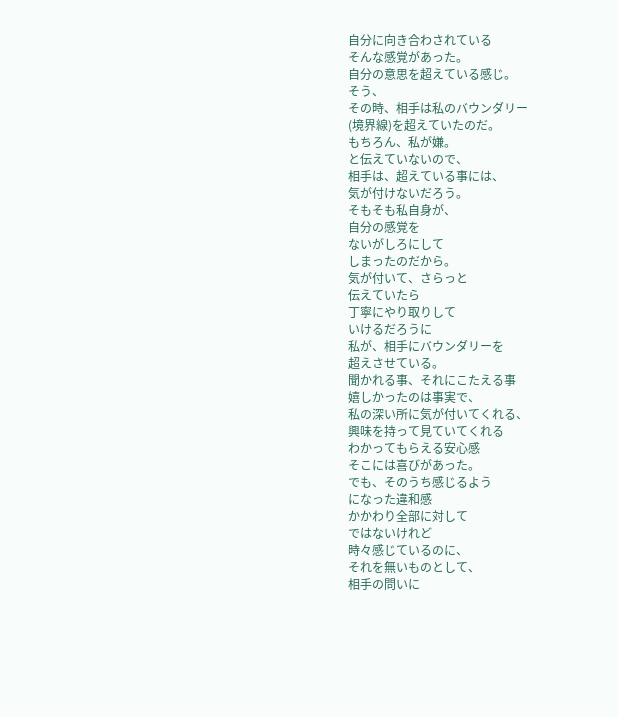自分に向き合わされている
そんな感覚があった。
自分の意思を超えている感じ。
そう、
その時、相手は私のバウンダリー
(境界線)を超えていたのだ。
もちろん、私が嫌。
と伝えていないので、
相手は、超えている事には、
気が付けないだろう。
そもそも私自身が、
自分の感覚を
ないがしろにして
しまったのだから。
気が付いて、さらっと
伝えていたら
丁寧にやり取りして
いけるだろうに
私が、相手にバウンダリーを
超えさせている。
聞かれる事、それにこたえる事
嬉しかったのは事実で、
私の深い所に気が付いてくれる、
興味を持って見ていてくれる
わかってもらえる安心感
そこには喜びがあった。
でも、そのうち感じるよう
になった違和感
かかわり全部に対して
ではないけれど
時々感じているのに、
それを無いものとして、
相手の問いに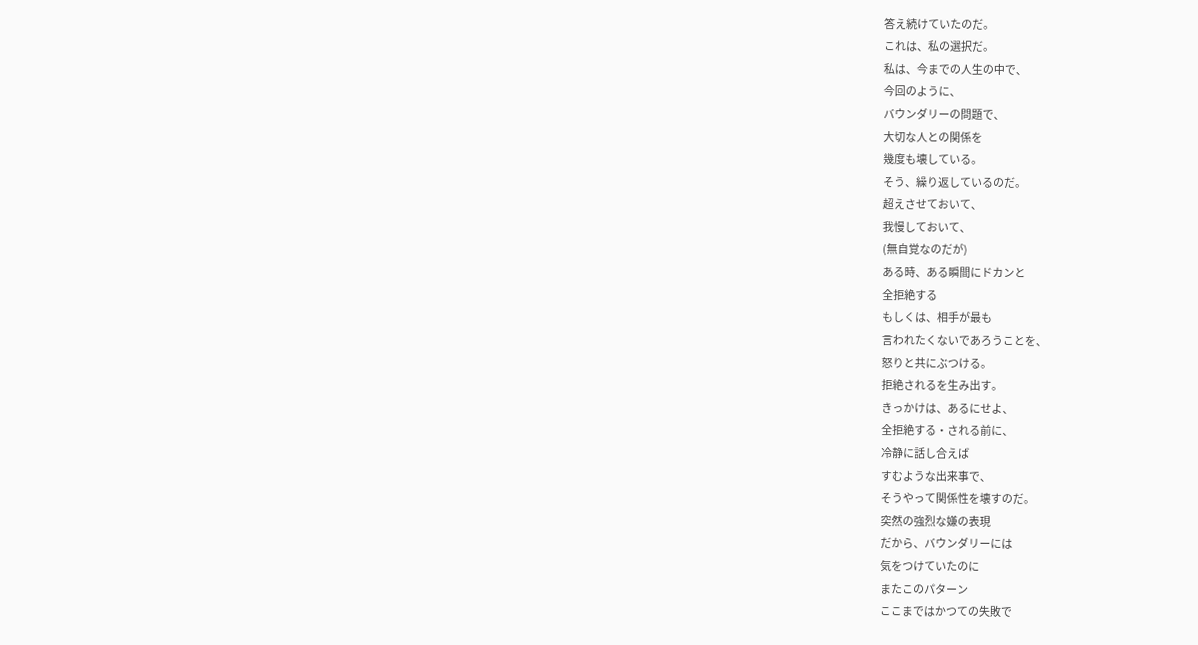答え続けていたのだ。
これは、私の選択だ。
私は、今までの人生の中で、
今回のように、
バウンダリーの問題で、
大切な人との関係を
幾度も壊している。
そう、繰り返しているのだ。
超えさせておいて、
我慢しておいて、
(無自覚なのだが)
ある時、ある瞬間にドカンと
全拒絶する
もしくは、相手が最も
言われたくないであろうことを、
怒りと共にぶつける。
拒絶されるを生み出す。
きっかけは、あるにせよ、
全拒絶する・される前に、
冷静に話し合えば
すむような出来事で、
そうやって関係性を壊すのだ。
突然の強烈な嫌の表現
だから、バウンダリーには
気をつけていたのに
またこのパターン
ここまではかつての失敗で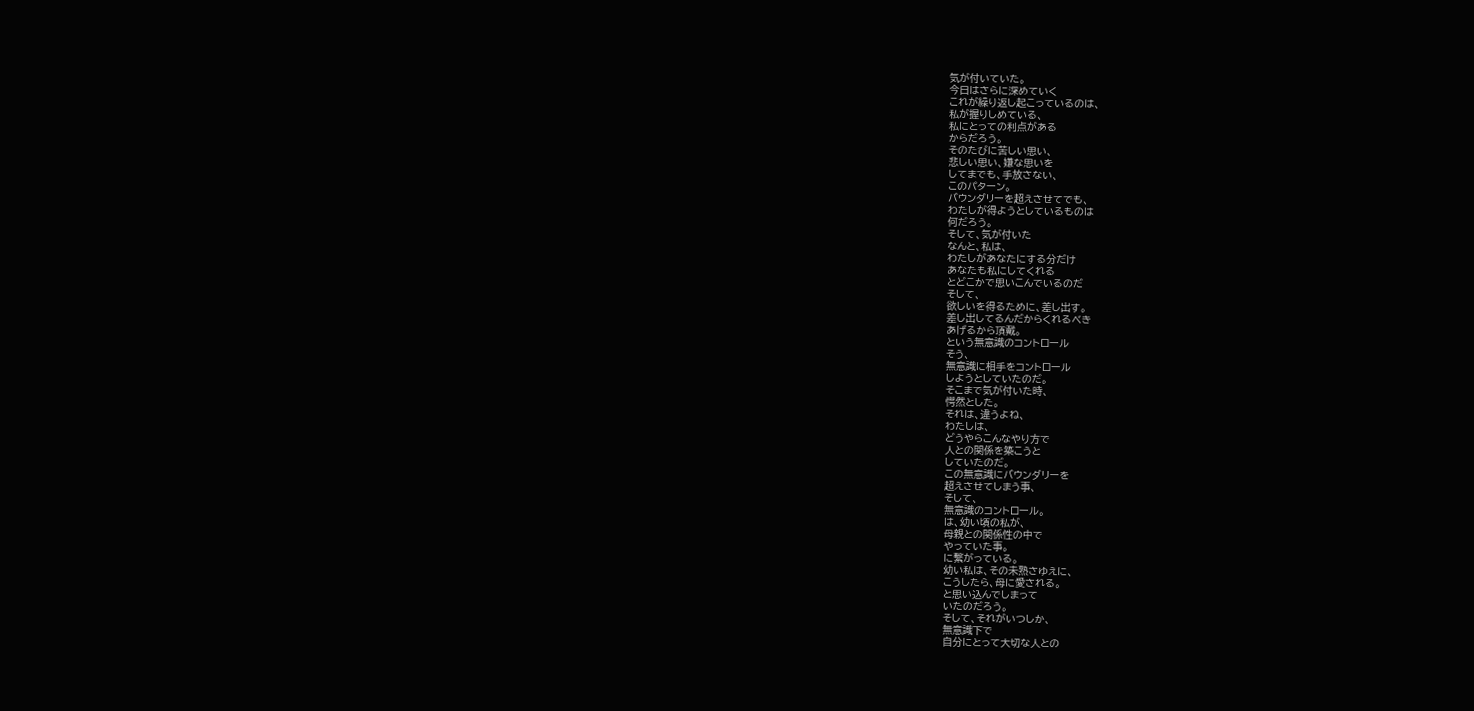気が付いていた。
今日はさらに深めていく
これが繰り返し起こっているのは、
私が握りしめている、
私にとっての利点がある
からだろう。
そのたびに苦しい思い、
悲しい思い、嫌な思いを
してまでも、手放さない、
このパターン。
バウンダリーを超えさせてでも、
わたしが得ようとしているものは
何だろう。
そして、気が付いた
なんと、私は、
わたしがあなたにする分だけ
あなたも私にしてくれる
とどこかで思いこんでいるのだ
そして、
欲しいを得るために、差し出す。
差し出してるんだからくれるべき
あげるから頂戴。
という無意識のコントロール
そう、
無意識に相手をコントロール
しようとしていたのだ。
そこまで気が付いた時、
愕然とした。
それは、違うよね、
わたしは、
どうやらこんなやり方で
人との関係を築こうと
していたのだ。
この無意識にバウンダリーを
超えさせてしまう事、
そして、
無意識のコントロール。
は、幼い頃の私が、
母親との関係性の中で
やっていた事。
に繫がっている。
幼い私は、その未熟さゆえに、
こうしたら、母に愛される。
と思い込んでしまって
いたのだろう。
そして、それがいつしか、
無意識下で
自分にとって大切な人との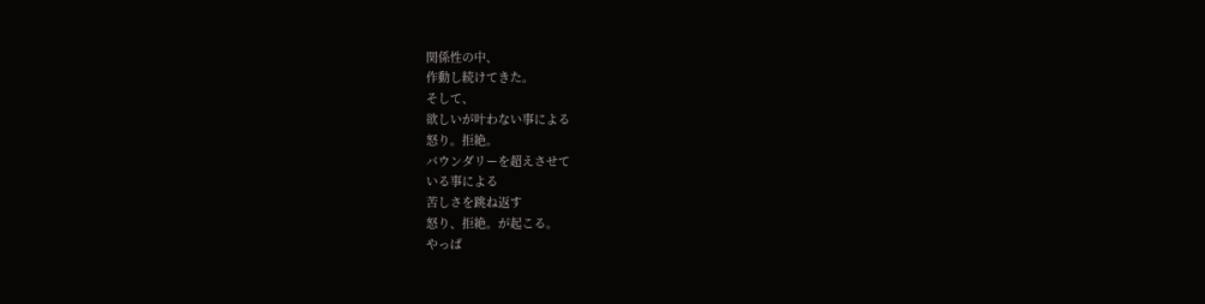関係性の中、
作動し続けてきた。
そして、
欲しいが叶わない事による
怒り。拒絶。
バウンダリーを超えさせて
いる事による
苦しさを跳ね返す
怒り、拒絶。が起こる。
やっぱ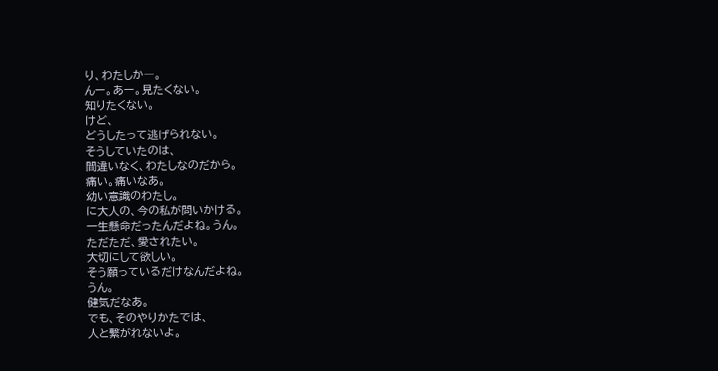り、わたしか―。
んー。あー。見たくない。
知りたくない。
けど、
どうしたって逃げられない。
そうしていたのは、
間違いなく、わたしなのだから。
痛い。痛いなあ。
幼い意識のわたし。
に大人の、今の私が問いかける。
一生懸命だったんだよね。うん。
ただただ、愛されたい。
大切にして欲しい。
そう願っているだけなんだよね。
うん。
健気だなあ。
でも、そのやりかたでは、
人と繋がれないよ。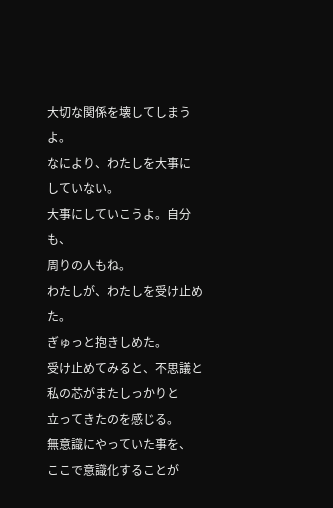大切な関係を壊してしまうよ。
なにより、わたしを大事に
していない。
大事にしていこうよ。自分も、
周りの人もね。
わたしが、わたしを受け止めた。
ぎゅっと抱きしめた。
受け止めてみると、不思議と
私の芯がまたしっかりと
立ってきたのを感じる。
無意識にやっていた事を、
ここで意識化することが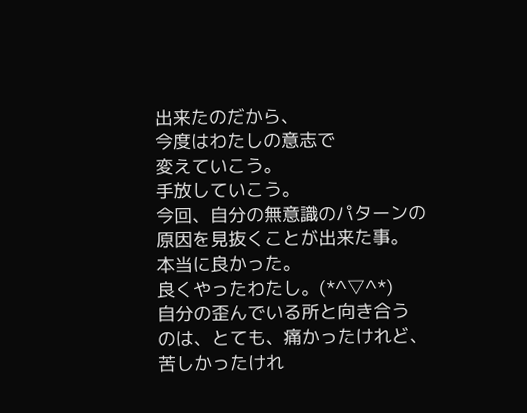出来たのだから、
今度はわたしの意志で
変えていこう。
手放していこう。
今回、自分の無意識のパターンの
原因を見抜くことが出来た事。
本当に良かった。
良くやったわたし。(*^▽^*)
自分の歪んでいる所と向き合う
のは、とても、痛かったけれど、
苦しかったけれ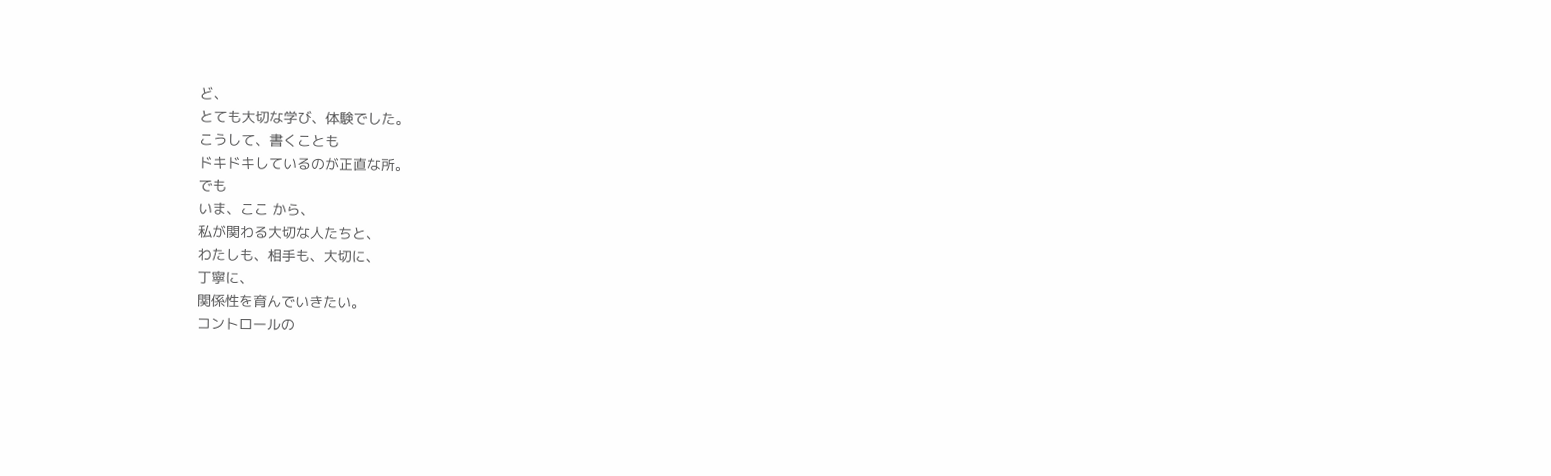ど、
とても大切な学び、体験でした。
こうして、書くことも
ドキドキしているのが正直な所。
でも
いま、ここ から、
私が関わる大切な人たちと、
わたしも、相手も、大切に、
丁寧に、
関係性を育んでいきたい。
コントロールの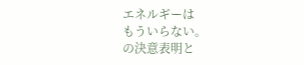エネルギーは
もういらない。
の決意表明と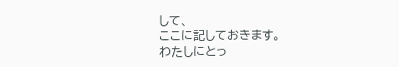して、
ここに記しておきます。
わたしにとっ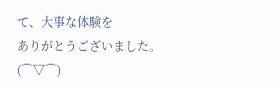て、大事な体験を
ありがとうございました。
(⌒▽⌒)